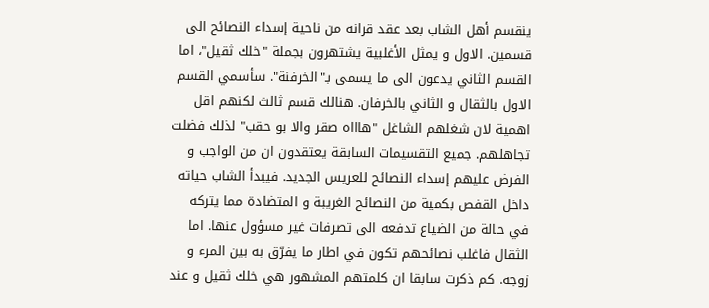ينقسم أهل الشاب بعد عقد قرانه من ناحية إسداء النصائح الى قسمين. الاول و يمثل الأغلبية يشتهرون بجملة "خلك ثقيل"، اما القسم الثاني يدعون الى ما يسمى بـ"الخرفنة". سأسمي القسم الاول بالثقال و الثاني بالخرفان. هنالك قسم ثالث لكنهم اقل اهمية لان شغلهم الشاغل "هاااه صقر والا بو حقب" لذلك فضلت تجاهلهم. جميع التقسيمات السابقة يعتقدون ان من الواجب و الفرض عليهم إسداء النصائح للعريس الجديد. فيبدأ الشاب حياته داخل القفص بكمية من النصائح الغريبة و المتضادة مما يتركه في حالة من الضياع تدفعه الى تصرفات غير مسؤول عنها. اما الثقال فاغلب نصائحهم تكون في اطار ما يفرّق به بين المرء و زوجه. كم ذكرت سابقا ان كلمتهم المشهور هي خلك ثقيل و عند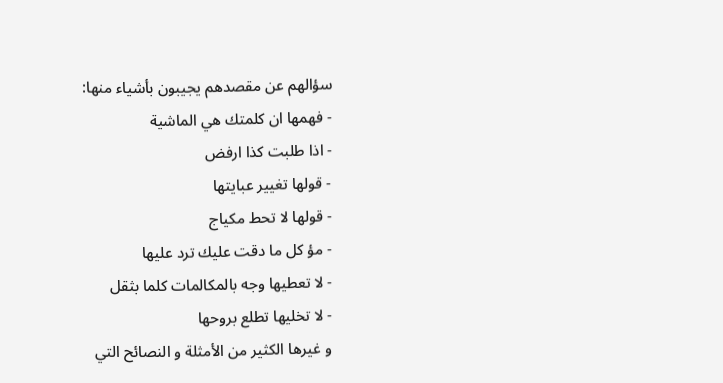سؤالهم عن مقصدهم يجيبون بأشياء منها:
- فهمها ان كلمتك هي الماشية
- اذا طلبت كذا ارفض
- قولها تغيير عبايتها
- قولها لا تحط مكياج
- مؤ كل ما دقت عليك ترد عليها
- لا تعطيها وجه بالمكالمات كلما بثقل
- لا تخليها تطلع بروحها
و غيرها الكثير من الأمثلة و النصائح التي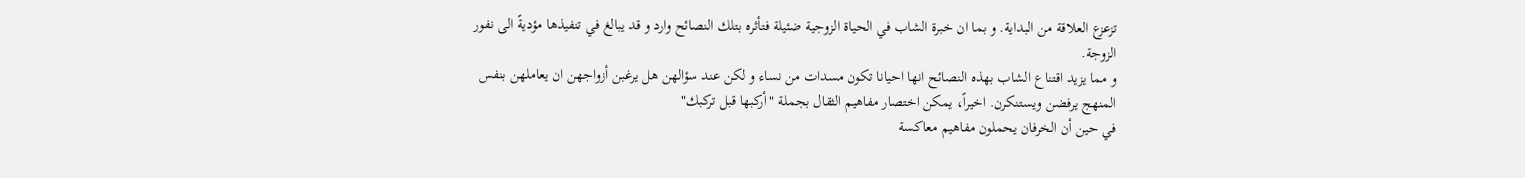تزعزع العلاقة من البداية. و بما ان خبرة الشاب في الحياة الزوجية ضئيلة فتأثره بتلك النصائح وارد و قد يبالغ في تنفيذها مؤديةً الى نفور الزوجة.
و مما يزيد اقتناع الشاب بهذه النصائح انها احيانا تكون مسدات من نساء و لكن عند سؤالهن هل يرغبن أزواجهن ان يعاملهن بنفس المنهج يرفضن ويستنكرن. اخيراً، يمكن اختصار مفاهيم الثقال بجملة "أركبها قبل تركبك"
في حين أن الخرفان يحملون مفاهيم معاكسة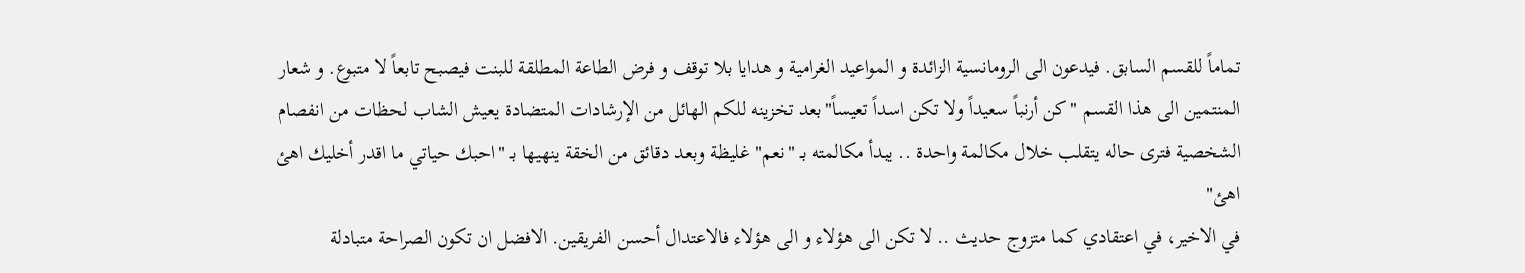تماماً للقسم السابق. فيدعون الى الرومانسية الزائدة و المواعيد الغرامية و هدايا بلا توقف و فرض الطاعة المطلقة للبنت فيصبح تابعاً لا متبوع. و شعار المنتمين الى هذا القسم "كن أرنباً سعيداً ولا تكن اسداً تعيساً"بعد تخزينه للكم الهائل من الإرشادات المتضادة يعيش الشاب لحظات من انفصام الشخصية فترى حاله يتقلب خلال مكالمة واحدة .. يبدأ مكالمته بـ "نعم" غليظة وبعد دقائق من الخقة ينهيها بـ "احبك حياتي ما اقدر أخليك اهئ اهئ"
في الاخير، في اعتقادي كما متزوج حديث .. لا تكن الى هؤلاء و الى هؤلاء فالاعتدال أحسن الفريقين. الافضل ان تكون الصراحة متبادلة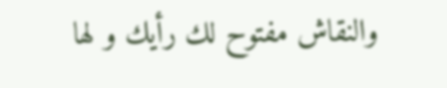والنقاش مفتوح لك رأيك و لها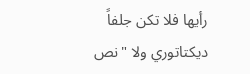رأيها فلا تكن جلفاً ديكتاتوري ولا "نص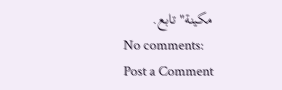مكينة" تابع.
No comments:
Post a Comment